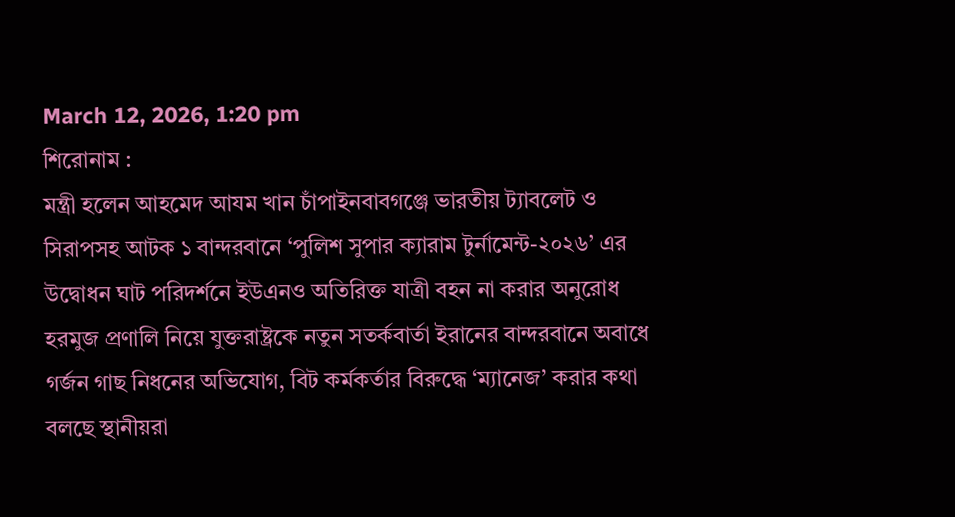March 12, 2026, 1:20 pm
শিরোনাম :
মন্ত্রী হলেন আহমেদ আযম খান চাঁপাইনবাবগঞ্জে ভারতীয় ট্যাবলেট ও সিরাপসহ আটক ১ বান্দরবানে ‘পুলিশ সুপার ক্যারাম টুর্নামেন্ট-২০২৬’ এর উদ্বোধন ঘাট পরিদর্শনে ইউএনও অতিরিক্ত যাত্রী বহন না করার অনুরোধ  হরমুজ প্রণালি নিয়ে যুক্তরাষ্ট্রকে নতুন সতর্কবার্তা ইরানের বান্দরবানে অবাধে গর্জন গাছ নিধনের অভিযোগ, বিট কর্মকর্তার বিরুদ্ধে ‘ম্যানেজ’ করার কথা বলছে স্থানীয়রা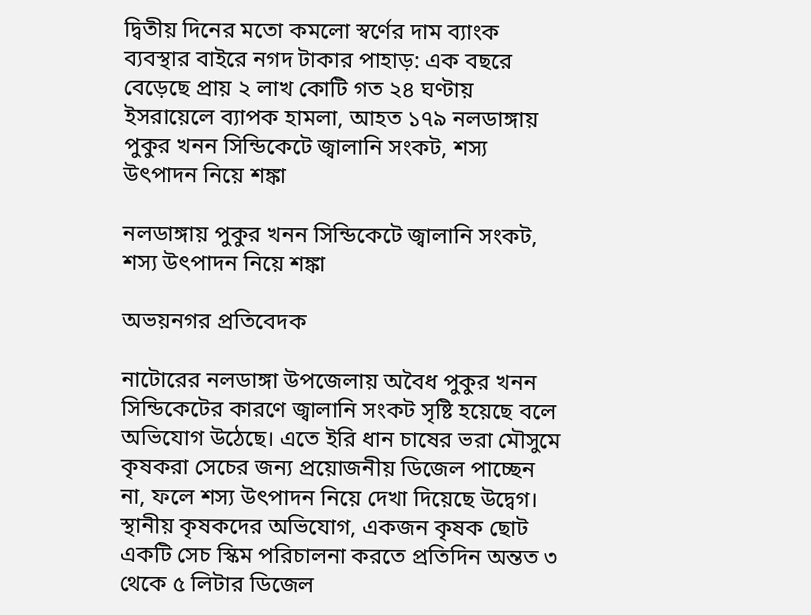দ্বিতীয় দিনের মতো কমলো স্বর্ণের দাম ব্যাংক ব্যবস্থার বাইরে নগদ টাকার পাহাড়: এক বছরে বেড়েছে প্রায় ২ লাখ কোটি গত ২৪ ঘণ্টায় ইসরায়েলে ব্যাপক হামলা, আহত ১৭৯ নলডাঙ্গায় পুকুর খনন সিন্ডিকেটে জ্বালানি সংকট, শস্য উৎপাদন নিয়ে শঙ্কা

নলডাঙ্গায় পুকুর খনন সিন্ডিকেটে জ্বালানি সংকট, শস্য উৎপাদন নিয়ে শঙ্কা

অভয়নগর প্রতিবেদক

নাটোরের নলডাঙ্গা উপজেলায় অবৈধ পুকুর খনন সিন্ডিকেটের কারণে জ্বালানি সংকট সৃষ্টি হয়েছে বলে অভিযোগ উঠেছে। এতে ইরি ধান চাষের ভরা মৌসুমে কৃষকরা সেচের জন্য প্রয়োজনীয় ডিজেল পাচ্ছেন না, ফলে শস্য উৎপাদন নিয়ে দেখা দিয়েছে উদ্বেগ।
স্থানীয় কৃষকদের অভিযোগ, একজন কৃষক ছোট একটি সেচ স্কিম পরিচালনা করতে প্রতিদিন অন্তত ৩ থেকে ৫ লিটার ডিজেল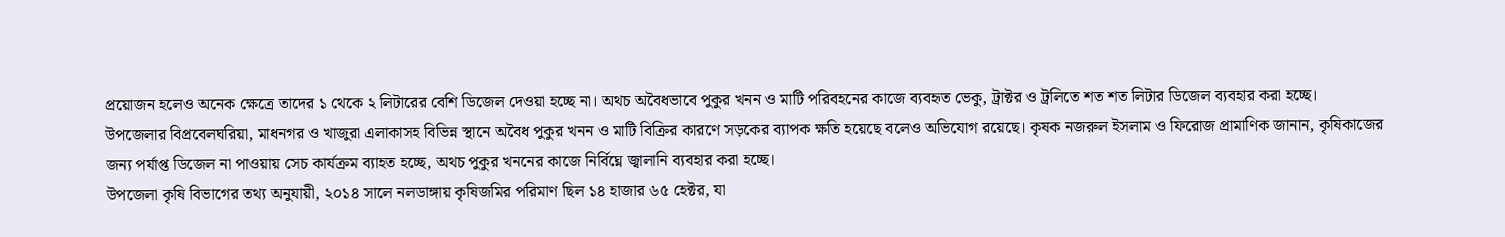প্রয়োজন হলেও অনেক ক্ষেত্রে তাদের ১ থেকে ২ লিটারের বেশি ডিজেল দেওয়া হচ্ছে না। অথচ অবৈধভাবে পুকুর খনন ও মাটি পরিবহনের কাজে ব্যবহৃত ভেকু, ট্রাক্টর ও ট্রলিতে শত শত লিটার ডিজেল ব্যবহার করা হচ্ছে।
উপজেলার বিপ্রবেলঘরিয়া, মাধনগর ও খাজুরা এলাকাসহ বিভিন্ন স্থানে অবৈধ পুকুর খনন ও মাটি বিক্রির কারণে সড়কের ব্যাপক ক্ষতি হয়েছে বলেও অভিযোগ রয়েছে। কৃষক নজরুল ইসলাম ও ফিরোজ প্রামাণিক জানান, কৃষিকাজের জন্য পর্যাপ্ত ডিজেল না পাওয়ায় সেচ কার্যক্রম ব্যাহত হচ্ছে, অথচ পুকুর খননের কাজে নির্বিঘ্নে জ্বালানি ব্যবহার করা হচ্ছে।
উপজেলা কৃষি বিভাগের তথ্য অনুযায়ী, ২০১৪ সালে নলডাঙ্গায় কৃষিজমির পরিমাণ ছিল ১৪ হাজার ৬৫ হেক্টর, যা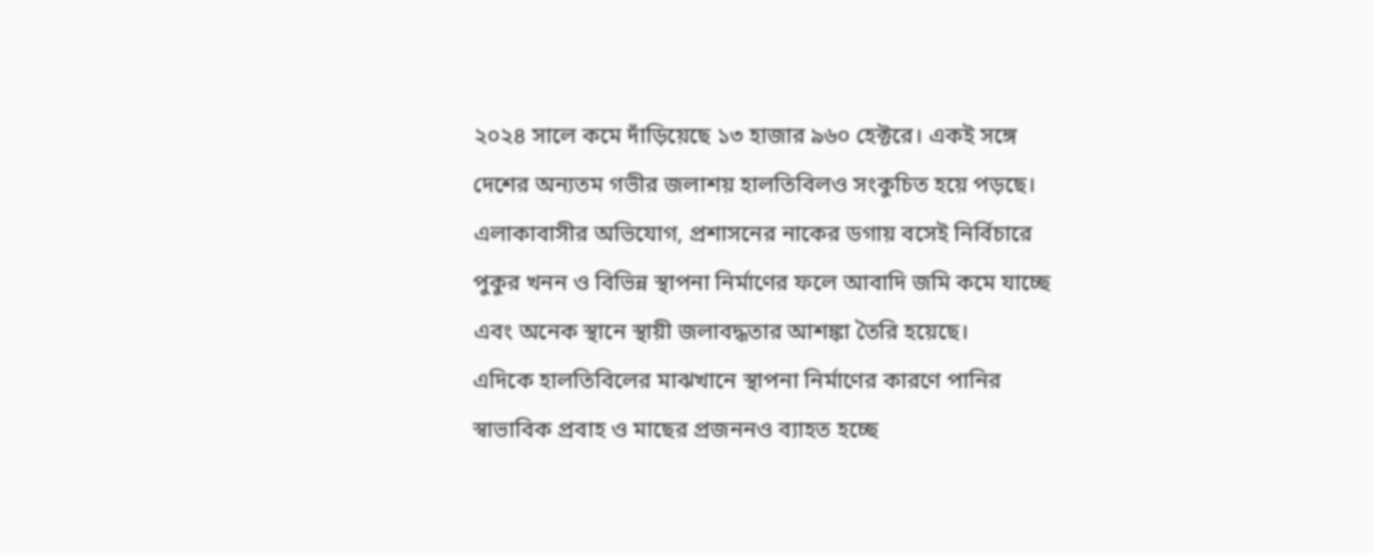২০২৪ সালে কমে দাঁড়িয়েছে ১৩ হাজার ৯৬০ হেক্টরে। একই সঙ্গে দেশের অন্যতম গভীর জলাশয় হালতিবিলও সংকুচিত হয়ে পড়ছে। এলাকাবাসীর অভিযোগ, প্রশাসনের নাকের ডগায় বসেই নির্বিচারে পুকুর খনন ও বিভিন্ন স্থাপনা নির্মাণের ফলে আবাদি জমি কমে যাচ্ছে এবং অনেক স্থানে স্থায়ী জলাবদ্ধতার আশঙ্কা তৈরি হয়েছে।
এদিকে হালতিবিলের মাঝখানে স্থাপনা নির্মাণের কারণে পানির স্বাভাবিক প্রবাহ ও মাছের প্রজননও ব্যাহত হচ্ছে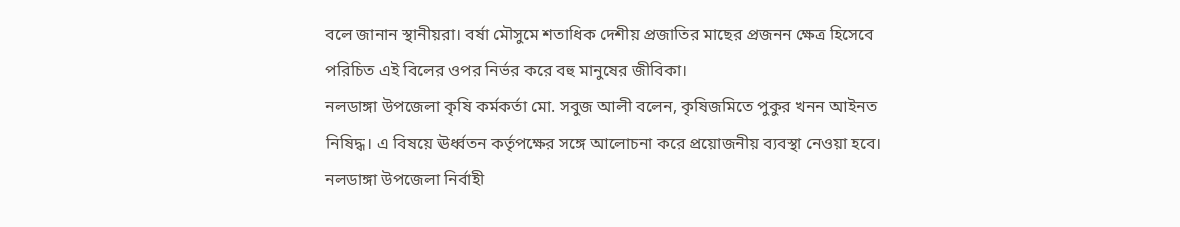বলে জানান স্থানীয়রা। বর্ষা মৌসুমে শতাধিক দেশীয় প্রজাতির মাছের প্রজনন ক্ষেত্র হিসেবে পরিচিত এই বিলের ওপর নির্ভর করে বহু মানুষের জীবিকা।
নলডাঙ্গা উপজেলা কৃষি কর্মকর্তা মো. সবুজ আলী বলেন, কৃষিজমিতে পুকুর খনন আইনত নিষিদ্ধ। এ বিষয়ে ঊর্ধ্বতন কর্তৃপক্ষের সঙ্গে আলোচনা করে প্রয়োজনীয় ব্যবস্থা নেওয়া হবে।
নলডাঙ্গা উপজেলা নির্বাহী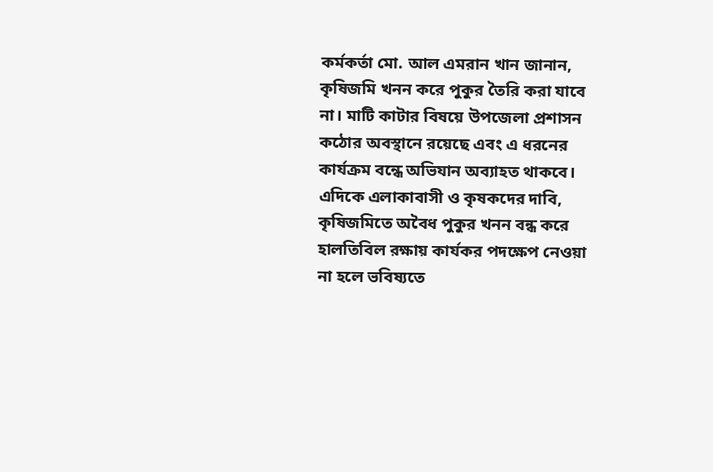কর্মকর্তা মো. আল এমরান খান জানান, কৃষিজমি খনন করে পুকুর তৈরি করা যাবে না। মাটি কাটার বিষয়ে উপজেলা প্রশাসন কঠোর অবস্থানে রয়েছে এবং এ ধরনের কার্যক্রম বন্ধে অভিযান অব্যাহত থাকবে।
এদিকে এলাকাবাসী ও কৃষকদের দাবি, কৃষিজমিতে অবৈধ পুকুর খনন বন্ধ করে হালতিবিল রক্ষায় কার্যকর পদক্ষেপ নেওয়া না হলে ভবিষ্যতে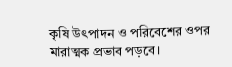কৃষি উৎপাদন ও পরিবেশের ওপর মারাত্মক প্রভাব পড়বে।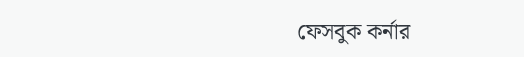ফেসবুক কর্নার